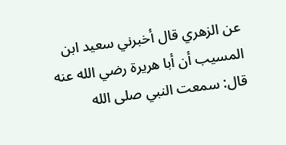عن الزهري قال أخبرني سعيد ابن المسيب أن أبا هريرة رضي الله عنه قال: سمعت النبي صلى الله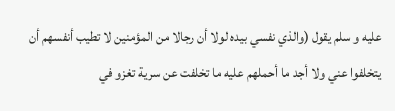عليه و سلم يقول (والذي نفسي بيده لولا أن رجالا من المؤمنين لا تطيب أنفسهم أن يتخلفوا عني ولا أجد ما أحملهم عليه ما تخلفت عن سرية تغزو في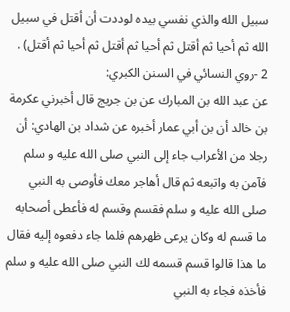سبيل الله والذي نفسي بيده لوددت أن أقتل في سبيل الله ثم أحيا ثم أقتل ثم أحيا ثم أقتل ثم أحيا ثم أقتل) .
2 -روي النسائي في السنن الكبري:
عن عبد الله بن المبارك عن بن جريج قال أخبرني عكرمة بن خالد أن بن أبي عمار أخبره عن شداد بن الهادي: أن رجلا من الأعراب جاء إلى النبي صلى الله عليه و سلم فآمن به واتبعه ثم قال أهاجر معك فأوصى به النبي صلى الله عليه و سلم فقسم وقسم له فأعطى أصحابه ما قسم له وكان يرعى ظهرهم فلما جاء دفعوه إليه فقال ما هذا قالوا قسم قسمه لك النبي صلى الله عليه و سلم فأخذه فجاء به النبي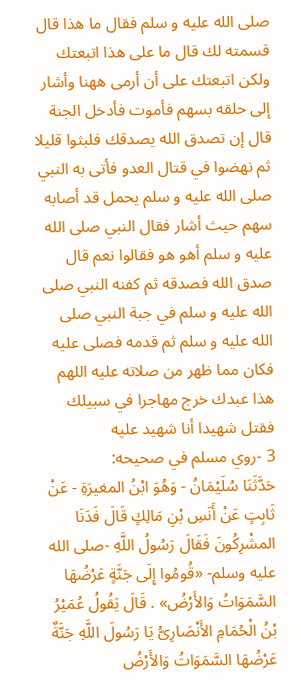صلى الله عليه و سلم فقال ما هذا قال قسمته لك قال ما على هذا اتبعتك ولكن اتبعتك على أن أرمى ههنا وأشار إلى حلقه بسهم فأموت فأدخل الجنة قال إن تصدق الله يصدقك فلبثوا قليلا ثم نهضوا في قتال العدو فأتى به النبي صلى الله عليه و سلم يحمل قد أصابه سهم حيث أشار فقال النبي صلى الله عليه و سلم أهو هو فقالوا نعم قال صدق الله فصدقه ثم كفنه النبي صلى الله عليه و سلم في جبة النبي صلى الله عليه و سلم ثم قدمه فصلى عليه فكان مما ظهر من صلاته عليه اللهم هذا عبدك خرج مهاجرا في سبيلك فقتل شهيدا أنا شهيد عليه
3 -روي مسلم في صحيحه:
حَدَّثَنَا سُلَيْمَانُ - وَهُوَ ابْنُ المغيرَةِ - عَنْ ثَابِتٍ عَنْ أَنَسِ بْنِ مَالِكٍ قَالَ فَدَنَا المشْرِكُونَ فَقَالَ رَسُولُ اللَّهِ -صلى الله عليه وسلم- «قُومُوا إِلَى جَنَّةٍ عَرْضُهَا السَّمَوَاتُ وَالأَرْضُ» . قَالَ يَقُولُ عُمَيْرُ بْنُ الْحُمَامِ الأَنْصَارِىُّ يَا رَسُولَ اللَّهِ جَنَّةٌ عَرْضُهَا السَّمَوَاتُ وَالأَرْضُ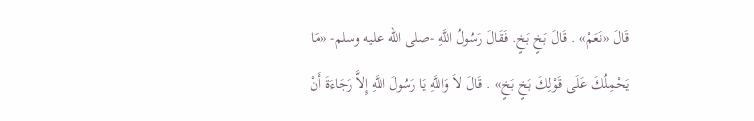قَالَ «نَعَمْ» . قَالَ بَخٍ بَخٍ. فَقَالَ رَسُولُ اللَّهِ -صلى الله عليه وسلم- «مَا يَحْمِلُكَ عَلَى قَوْلِكَ بَخٍ بَخٍ» . قَالَ لاَ وَاللَّهِ يَا رَسُولَ اللَّهِ إِلاَّ رَجَاءَةَ أَنْ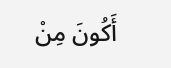أَكُونَ مِنْ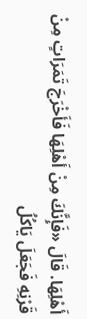أَهْلِهَا. قَالَ «فَإِنَّكَ مِنْ أَهْلِهَا فَأَخْرَجَ تَمَرَاتٍ مِنْ قَرْنِهِ فَجَعَلَ يَاكُلُ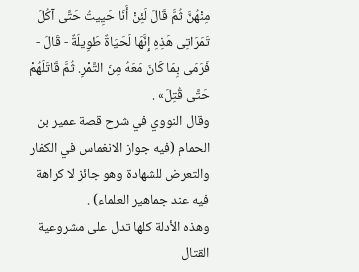مِنْهُنَّ ثُمَّ قَالَ لَئِنْ أَنَا حَيِيتُ حَتَّى آكُلَ تَمَرَاتِى هَذِهِ إِنَّهَا لَحَيَاةٌ طَوِيلَةٌ - قَالَ - فَرَمَى بِمَا كَانَ مَعَهُ مِنَ التَّمْرِ. ثُمَّ قَاتَلَهُمْ حَتَّى قُتِلَ» .
وقال النووي في شرح قصة عمير بن الحمام (فيه جواز الانغماس في الكفار والتعرض للشهادة وهو جائز لا كراهة فيه عند جماهير العلماء) .
وهذه الأدلة كلها تدل على مشروعية القتال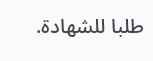طلبا للشهادة.